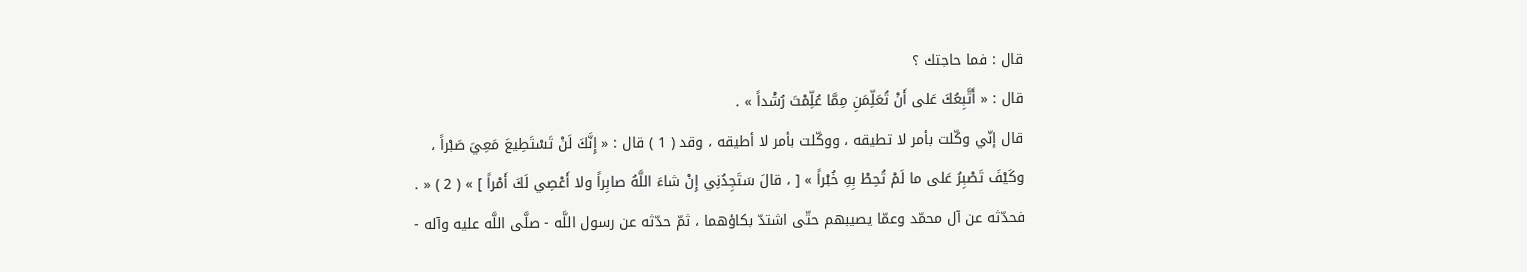قال : فما حاجتك ؟
قال : « أَتَّبِعُكَ عَلى أَنْ تُعَلِّمَنِ مِمَّا عُلِّمْتَ رُشْداً » .
قال إنّي وكّلت بأمر لا تطيقه ، ووكّلت بأمر لا أطيقه ، وقد ( 1 ) قال : « إِنَّكَ لَنْ تَسْتَطِيعَ مَعِيَ صَبْراً ، وكَيْفَ تَصْبِرُ عَلى ما لَمْ تُحِطْ بِهِ خُبْراً » [ ، قالَ سَتَجِدُنِي إِنْ شاءَ اللَّهُ صابِراً ولا أَعْصِي لَكَ أَمْراً ] » ( 2 ) « . فحدّثه عن آل محمّد وعمّا يصيبهم حتّى اشتدّ بكاؤهما ، ثمّ حدّثه عن رسول اللَّه - صلَّى اللَّه عليه وآله -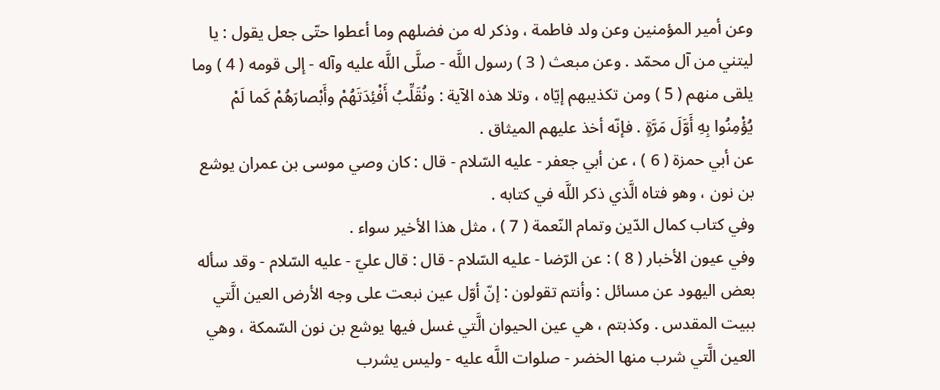وعن أمير المؤمنين وعن ولد فاطمة ، وذكر له من فضلهم وما أعطوا حتّى جعل يقول : يا ليتني من آل محمّد . وعن مبعث ( 3 ) رسول اللَّه - صلَّى اللَّه عليه وآله - إلى قومه ( 4 ) وما يلقى منهم ( 5 ) ومن تكذيبهم إيّاه ، وتلا هذه الآية : ونُقَلِّبُ أَفْئِدَتَهُمْ وأَبْصارَهُمْ كَما لَمْ يُؤْمِنُوا بِهِ أَوَّلَ مَرَّةٍ . فإنّه أخذ عليهم الميثاق .
عن أبي حمزة ( 6 ) ، عن أبي جعفر - عليه السّلام - قال : كان وصي موسى بن عمران يوشع بن نون ، وهو فتاه الَّذي ذكر اللَّه في كتابه .
وفي كتاب كمال الدّين وتمام النّعمة ( 7 ) ، مثل هذا الأخير سواء .
وفي عيون الأخبار ( 8 ) : عن الرّضا - عليه السّلام - قال : قال عليّ - عليه السّلام - وقد سأله بعض اليهود عن مسائل : وأنتم تقولون : إنّ أوّل عين نبعت على وجه الأرض العين الَّتي ببيت المقدس . وكذبتم ، هي عين الحيوان الَّتي غسل فيها يوشع بن نون السّمكة ، وهي العين الَّتي شرب منها الخضر - صلوات اللَّه عليه - وليس يشرب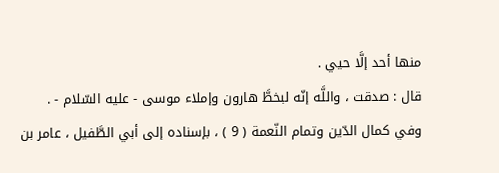منها أحد إلَّا حيي .
قال : صدقت ، واللَّه إنّه لبخطَّ هارون وإملاء موسى - عليه السّلام - .
وفي كمال الدّين وتمام النّعمة ( 9 ) ، بإسناده إلى أبي الطَّفيل ، عامر بن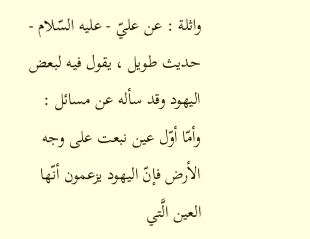واثلة : عن عليّ - عليه السّلام - حديث طويل ، يقول فيه لبعض اليهود وقد سأله عن مسائل : وأمّا أوّل عين نبعت على وجه الأرض فإنّ اليهود يزعمون أنّها العين الَّتي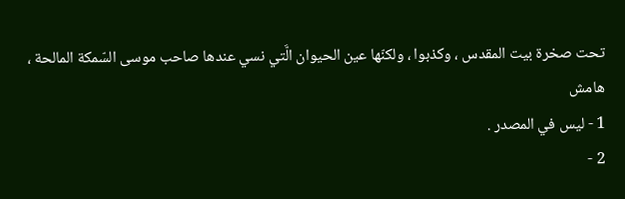تحت صخرة بيت المقدس ، وكذبوا ، ولكنّها عين الحيوان الَّتي نسي عندها صاحب موسى السّمكة المالحة ،
هامش
1 - ليس في المصدر .
2 -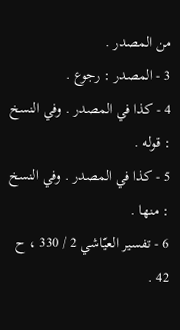من المصدر .
3 - المصدر : رجوع .
4 - كذا في المصدر . وفي النسخ : قوله .
5 - كذا في المصدر . وفي النسخ : منها .
6 - تفسير العيّاشي 2 / 330 ، ح 42 .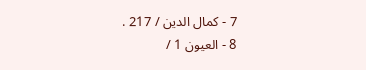7 - كمال الدين / 217 .
8 - العيون 1 /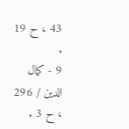43 ، ح 19 .
9 - كمال الدين / 296 ، ح 3 .